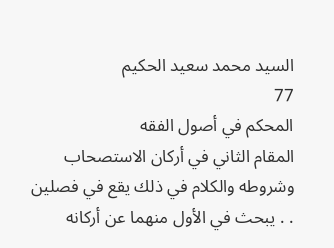السيد محمد سعيد الحكيم
77
المحكم في أصول الفقه
المقام الثاني في أركان الاستصحاب وشروطه والكلام في ذلك يقع في فصلين . . يبحث في الأول منهما عن أركانه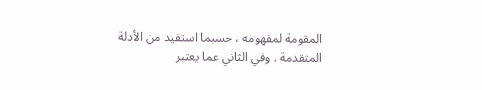المقومة لمفهومه ، حسبما استفيد من الأدلة المتقدمة . وفي الثاني عما يعتبر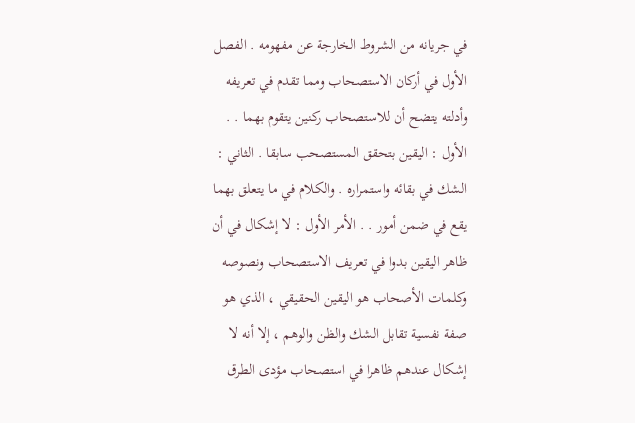في جريانه من الشروط الخارجة عن مفهومه . الفصل الأول في أركان الاستصحاب ومما تقدم في تعريفه وأدلته يتضح أن للاستصحاب ركنين يتقوم بهما . . الأول : اليقين بتحقق المستصحب سابقا . الثاني : الشك في بقائه واستمراره . والكلام في ما يتعلق بهما يقع في ضمن أمور . . الأمر الأول : لا إشكال في أن ظاهر اليقين بدوا في تعريف الاستصحاب ونصوصه وكلمات الأصحاب هو اليقين الحقيقي ، الذي هو صفة نفسية تقابل الشك والظن والوهم ، إلا أنه لا إشكال عندهم ظاهرا في استصحاب مؤدى الطرق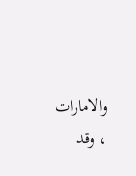والامارات ، وقد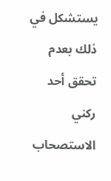يستشكل في ذلك بعدم تحقق أحد ركني الاستصحاب